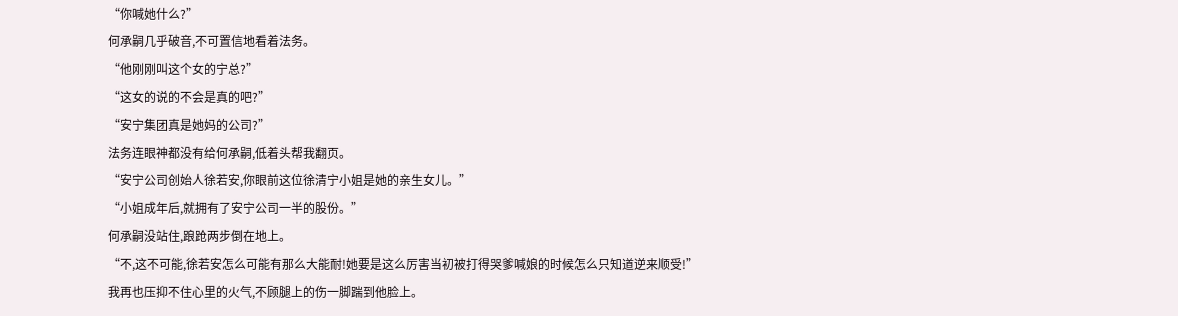“你喊她什么?”
何承嗣几乎破音,不可置信地看着法务。
“他刚刚叫这个女的宁总?”
“这女的说的不会是真的吧?”
“安宁集团真是她妈的公司?”
法务连眼神都没有给何承嗣,低着头帮我翻页。
“安宁公司创始人徐若安,你眼前这位徐清宁小姐是她的亲生女儿。”
“小姐成年后,就拥有了安宁公司一半的股份。”
何承嗣没站住,踉跄两步倒在地上。
“不,这不可能,徐若安怎么可能有那么大能耐!她要是这么厉害当初被打得哭爹喊娘的时候怎么只知道逆来顺受!”
我再也压抑不住心里的火气,不顾腿上的伤一脚踹到他脸上。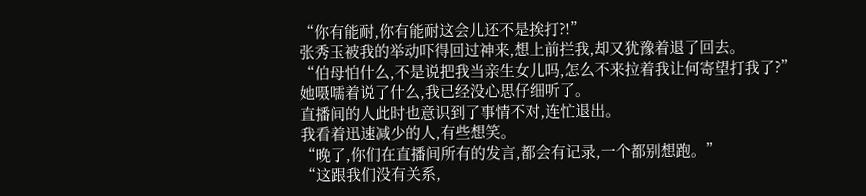“你有能耐,你有能耐这会儿还不是挨打?!”
张秀玉被我的举动吓得回过神来,想上前拦我,却又犹豫着退了回去。
“伯母怕什么,不是说把我当亲生女儿吗,怎么不来拉着我让何寄望打我了?”
她嗫嚅着说了什么,我已经没心思仔细听了。
直播间的人此时也意识到了事情不对,连忙退出。
我看着迅速减少的人,有些想笑。
“晚了,你们在直播间所有的发言,都会有记录,一个都别想跑。”
“这跟我们没有关系,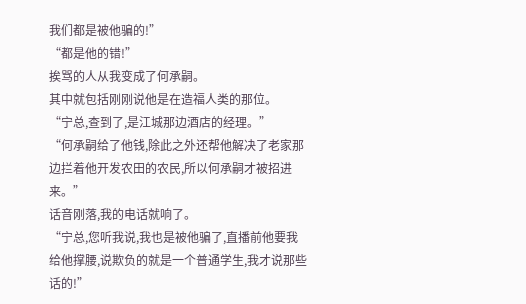我们都是被他骗的!”
“都是他的错!”
挨骂的人从我变成了何承嗣。
其中就包括刚刚说他是在造福人类的那位。
“宁总,查到了,是江城那边酒店的经理。”
“何承嗣给了他钱,除此之外还帮他解决了老家那边拦着他开发农田的农民,所以何承嗣才被招进来。”
话音刚落,我的电话就响了。
“宁总,您听我说,我也是被他骗了,直播前他要我给他撑腰,说欺负的就是一个普通学生,我才说那些话的!”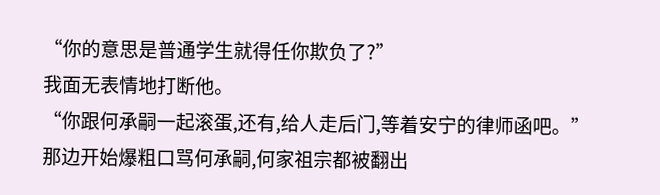“你的意思是普通学生就得任你欺负了?”
我面无表情地打断他。
“你跟何承嗣一起滚蛋,还有,给人走后门,等着安宁的律师函吧。”
那边开始爆粗口骂何承嗣,何家祖宗都被翻出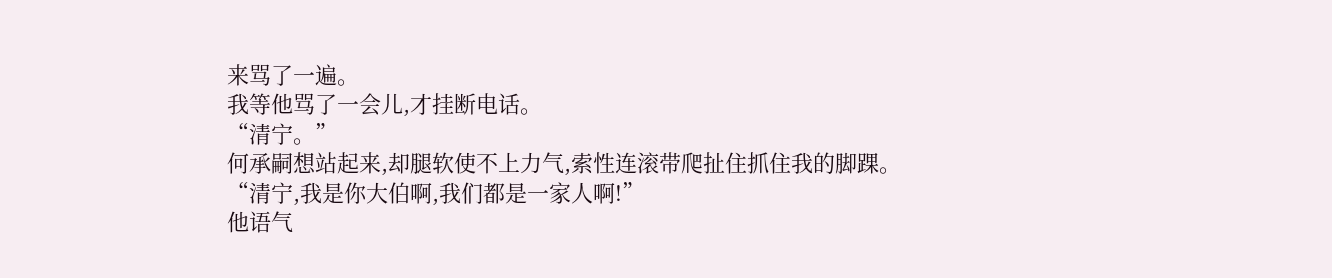来骂了一遍。
我等他骂了一会儿,才挂断电话。
“清宁。”
何承嗣想站起来,却腿软使不上力气,索性连滚带爬扯住抓住我的脚踝。
“清宁,我是你大伯啊,我们都是一家人啊!”
他语气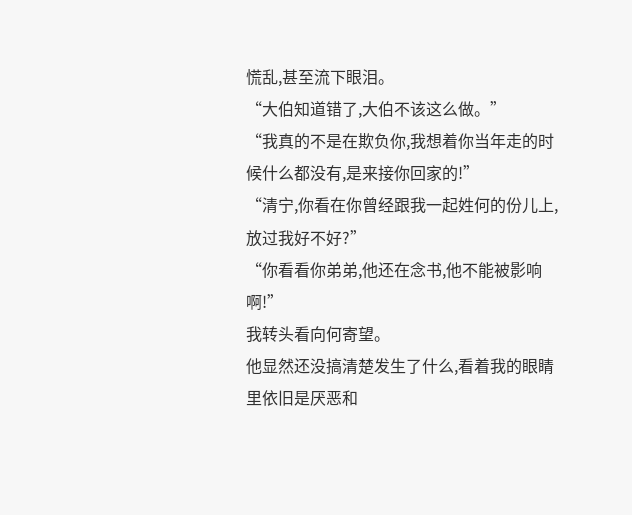慌乱,甚至流下眼泪。
“大伯知道错了,大伯不该这么做。”
“我真的不是在欺负你,我想着你当年走的时候什么都没有,是来接你回家的!”
“清宁,你看在你曾经跟我一起姓何的份儿上,放过我好不好?”
“你看看你弟弟,他还在念书,他不能被影响啊!”
我转头看向何寄望。
他显然还没搞清楚发生了什么,看着我的眼睛里依旧是厌恶和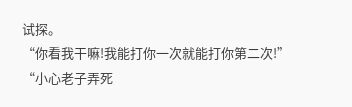试探。
“你看我干嘛!我能打你一次就能打你第二次!”
“小心老子弄死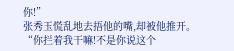你!”
张秀玉慌乱地去捂他的嘴,却被他推开。
“你拦着我干嘛!不是你说这个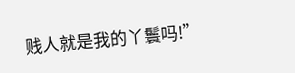贱人就是我的丫鬟吗!”